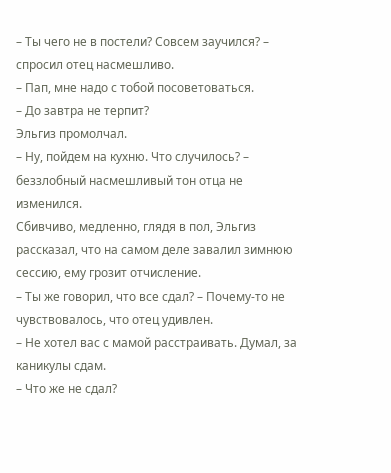– Ты чего не в постели? Совсем заучился? – спросил отец насмешливо.
– Пап, мне надо с тобой посоветоваться.
– До завтра не терпит?
Эльгиз промолчал.
– Ну, пойдем на кухню. Что случилось? – беззлобный насмешливый тон отца не изменился.
Сбивчиво, медленно, глядя в пол, Эльгиз рассказал, что на самом деле завалил зимнюю сессию, ему грозит отчисление.
– Ты же говорил, что все сдал? – Почему-то не чувствовалось, что отец удивлен.
– Не хотел вас с мамой расстраивать. Думал, за каникулы сдам.
– Что же не сдал?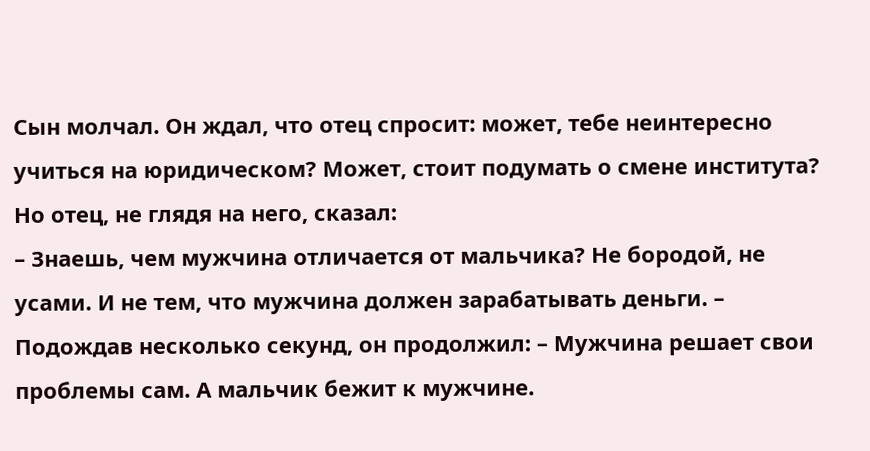Сын молчал. Он ждал, что отец спросит: может, тебе неинтересно учиться на юридическом? Может, стоит подумать о смене института? Но отец, не глядя на него, сказал:
– Знаешь, чем мужчина отличается от мальчика? Не бородой, не усами. И не тем, что мужчина должен зарабатывать деньги. – Подождав несколько секунд, он продолжил: – Мужчина решает свои проблемы сам. А мальчик бежит к мужчине.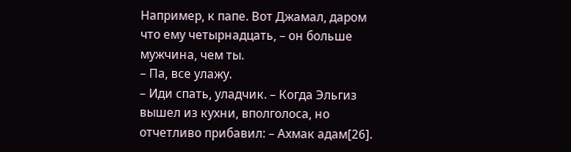Например, к папе. Вот Джамал, даром что ему четырнадцать, – он больше мужчина, чем ты.
– Па, все улажу.
– Иди спать, уладчик. – Когда Эльгиз вышел из кухни, вполголоса, но отчетливо прибавил: – Ахмак адам[26].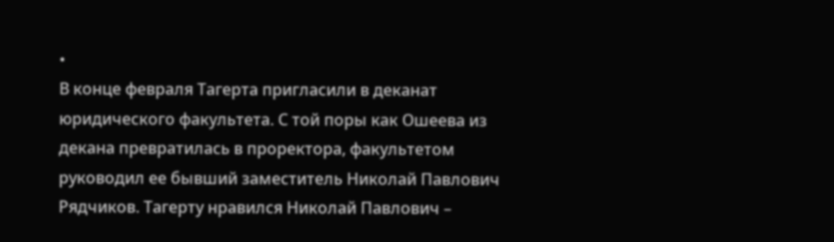•
В конце февраля Тагерта пригласили в деканат юридического факультета. С той поры как Ошеева из декана превратилась в проректора, факультетом руководил ее бывший заместитель Николай Павлович Рядчиков. Тагерту нравился Николай Павлович –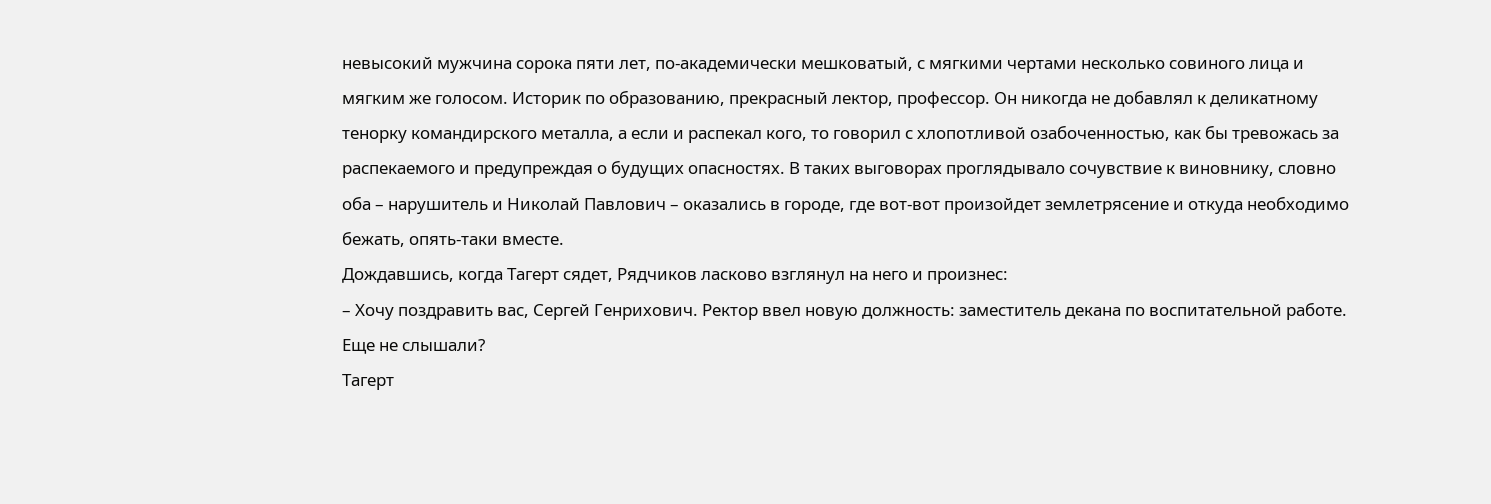невысокий мужчина сорока пяти лет, по-академически мешковатый, с мягкими чертами несколько совиного лица и мягким же голосом. Историк по образованию, прекрасный лектор, профессор. Он никогда не добавлял к деликатному тенорку командирского металла, а если и распекал кого, то говорил с хлопотливой озабоченностью, как бы тревожась за распекаемого и предупреждая о будущих опасностях. В таких выговорах проглядывало сочувствие к виновнику, словно оба – нарушитель и Николай Павлович – оказались в городе, где вот-вот произойдет землетрясение и откуда необходимо бежать, опять-таки вместе.
Дождавшись, когда Тагерт сядет, Рядчиков ласково взглянул на него и произнес:
– Хочу поздравить вас, Сергей Генрихович. Ректор ввел новую должность: заместитель декана по воспитательной работе. Еще не слышали?
Тагерт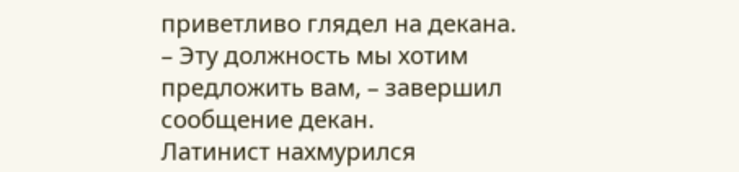приветливо глядел на декана.
– Эту должность мы хотим предложить вам, – завершил сообщение декан.
Латинист нахмурился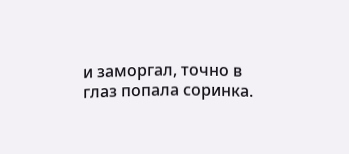и заморгал, точно в глаз попала соринка.